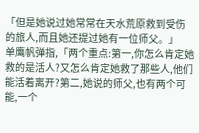「但是她说过她常常在天水荒原救到受伤的旅人,而且她还提过她有一位师父。」
单鹰帆弹指,「两个重点:第一,你怎么肯定她救的是活人?又怎么肯定她救了那些人,他们能活着离开?第二,她说的师父,也有两个可能,一个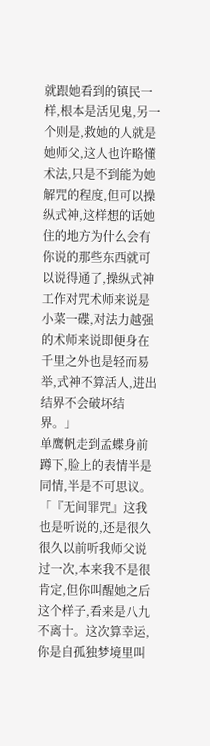就跟她看到的镇民一样,根本是活见鬼,另一个则是,救她的人就是她师父,这人也许略懂术法,只是不到能为她解咒的程度,但可以操纵式神,这样想的话她住的地方为什么会有你说的那些东西就可以说得通了,操纵式神工作对咒术师来说是小菜一碟,对法力越强的术师来说即便身在千里之外也是轻而易举,式神不算活人,进出结界不会破坏结界。」
单鹰帆走到孟蝶身前蹲下,脸上的表情半是同情,半是不可思议。
「『无间罪咒』这我也是听说的,还是很久很久以前听我师父说过一次,本来我不是很肯定,但你叫醒她之后这个样子,看来是八九不离十。这次算幸运,你是自孤独梦境里叫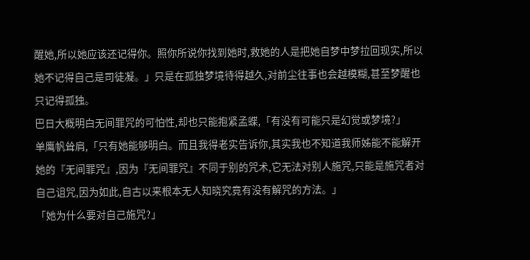醒她,所以她应该还记得你。照你所说你找到她时,救她的人是把她自梦中梦拉回现实,所以她不记得自己是司徒凝。」只是在孤独梦境待得越久,对前尘往事也会越模糊,甚至梦醒也只记得孤独。
巴日大概明白无间罪咒的可怕性,却也只能抱紧孟蝶,「有没有可能只是幻觉或梦境?」
单鹰帆耸肩,「只有她能够明白。而且我得老实告诉你,其实我也不知道我师姊能不能解开她的『无间罪咒』,因为『无间罪咒』不同于别的咒术,它无法对别人施咒,只能是施咒者对自己诅咒,因为如此,自古以来根本无人知晓究竟有没有解咒的方法。」
「她为什么要对自己施咒?」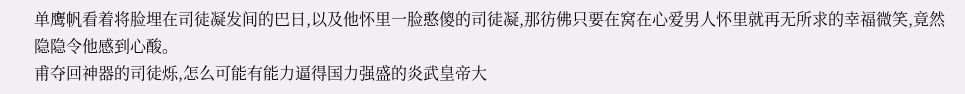单鹰帆看着将脸埋在司徒凝发间的巴日,以及他怀里一脸憨傻的司徒凝,那彷佛只要在窝在心爱男人怀里就再无所求的幸福微笑,竟然隐隐令他感到心酸。
甫夺回神器的司徒烁,怎么可能有能力逼得国力强盛的炎武皇帝大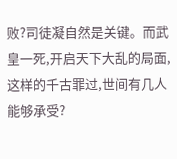败?司徒凝自然是关键。而武皇一死,开启天下大乱的局面,这样的千古罪过,世间有几人能够承受?